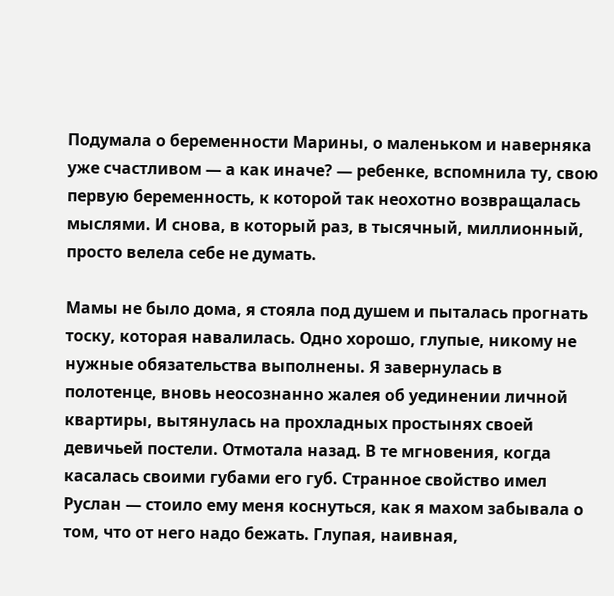Подумала о беременности Марины, о маленьком и наверняка уже счастливом — а как иначе? — ребенке, вспомнила ту, свою первую беременность, к которой так неохотно возвращалась мыслями. И снова, в который раз, в тысячный, миллионный, просто велела себе не думать.

Мамы не было дома, я стояла под душем и пыталась прогнать тоску, которая навалилась. Одно хорошо, глупые, никому не нужные обязательства выполнены. Я завернулась в полотенце, вновь неосознанно жалея об уединении личной квартиры, вытянулась на прохладных простынях своей девичьей постели. Отмотала назад. В те мгновения, когда касалась своими губами его губ. Странное свойство имел Руслан — стоило ему меня коснуться, как я махом забывала о том, что от него надо бежать. Глупая, наивная,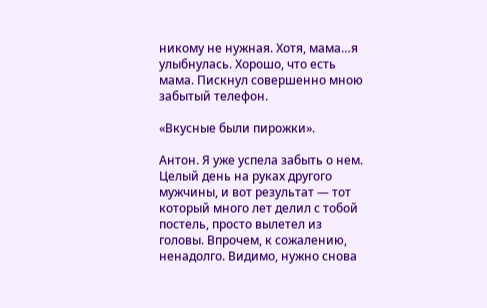никому не нужная. Хотя, мама…я улыбнулась. Хорошо, что есть мама. Пискнул совершенно мною забытый телефон.

«Вкусные были пирожки».

Антон. Я уже успела забыть о нем. Целый день на руках другого мужчины, и вот результат — тот который много лет делил с тобой постель, просто вылетел из головы. Впрочем, к сожалению, ненадолго. Видимо, нужно снова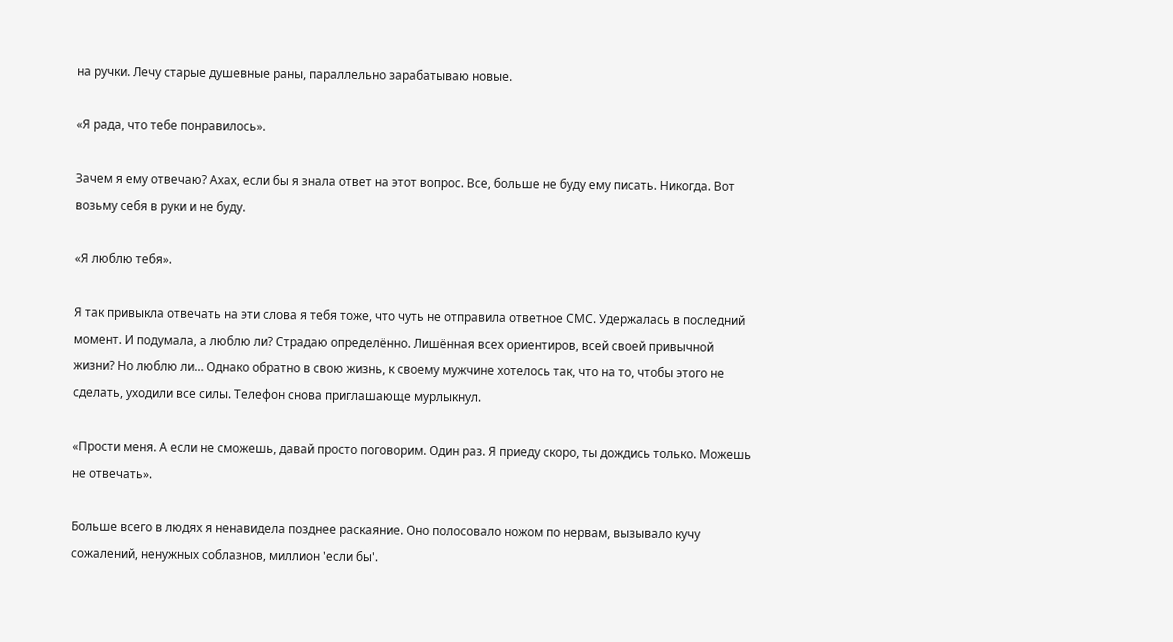на ручки. Лечу старые душевные раны, параллельно зарабатываю новые.

«Я рада, что тебе понравилось».

Зачем я ему отвечаю? Ахах, если бы я знала ответ на этот вопрос. Все, больше не буду ему писать. Никогда. Вот возьму себя в руки и не буду.

«Я люблю тебя».

Я так привыкла отвечать на эти слова я тебя тоже, что чуть не отправила ответное СМС. Удержалась в последний момент. И подумала, а люблю ли? Страдаю определённо. Лишённая всех ориентиров, всей своей привычной жизни? Но люблю ли… Однако обратно в свою жизнь, к своему мужчине хотелось так, что на то, чтобы этого не сделать, уходили все силы. Телефон снова приглашающе мурлыкнул.

«Прости меня. А если не сможешь, давай просто поговорим. Один раз. Я приеду скоро, ты дождись только. Можешь не отвечать».

Больше всего в людях я ненавидела позднее раскаяние. Оно полосовало ножом по нервам, вызывало кучу сожалений, ненужных соблазнов, миллион 'если бы'.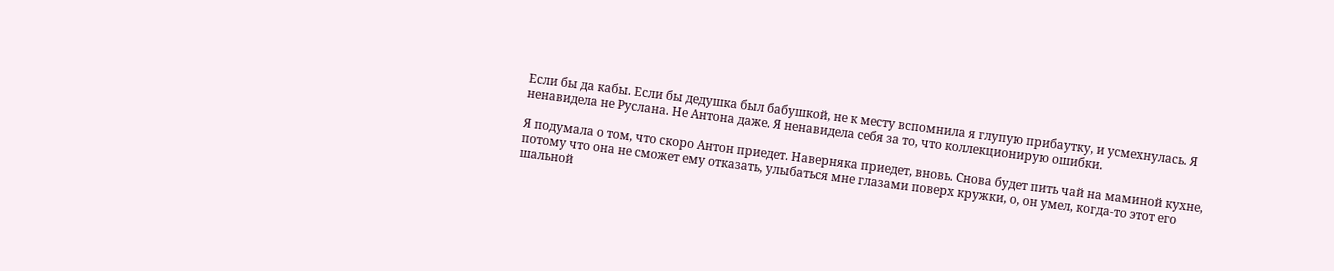Если бы да кабы. Если бы дедушка был бабушкой, не к месту вспомнила я глупую прибаутку, и усмехнулась. Я ненавидела не Руслана. Не Антона даже. Я ненавидела себя за то, что коллекционирую ошибки.

Я подумала о том, что скоро Антон приедет. Наверняка приедет, вновь. Снова будет пить чай на маминой кухне, потому что она не сможет ему отказать, улыбаться мне глазами поверх кружки, о, он умел, когда-то этот его шальной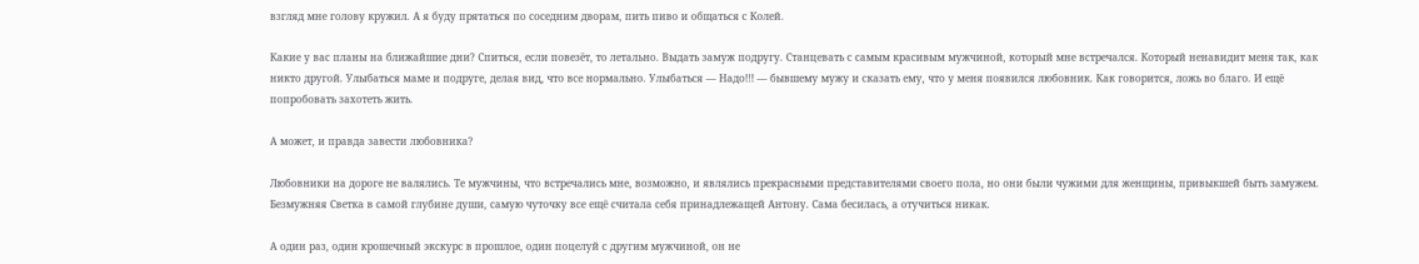взгляд мне голову кружил. А я буду прятаться по соседним дворам, пить пиво и общаться с Колей.

Какие у вас планы на ближайшие дни? Спиться, если повезёт, то летально. Выдать замуж подругу. Станцевать с самым красивым мужчиной, который мне встречался. Который ненавидит меня так, как никто другой. Улыбаться маме и подруге, делая вид, что все нормально. Улыбаться — Надо!!! — бывшему мужу и сказать ему, что у меня появился любовник. Как говорится, ложь во благо. И ещё попробовать захотеть жить.

А может, и правда завести любовника?

Любовники на дороге не валялись. Те мужчины, что встречались мне, возможно, и являлись прекрасными представителями своего пола, но они были чужими для женщины, привыкшей быть замужем. Безмужняя Светка в самой глубине души, самую чуточку все ещё считала себя принадлежащей Антону. Сама бесилась, а отучиться никак.

А один раз, один крошечный экскурс в прошлое, один поцелуй с другим мужчиной, он не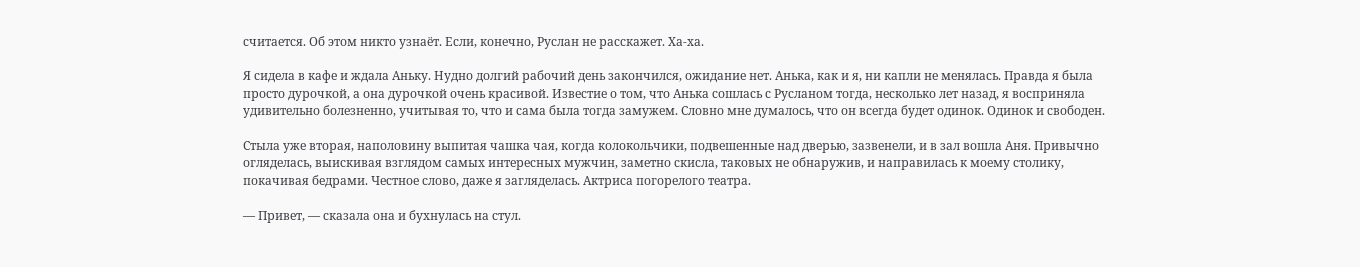считается. Об этом никто узнаёт. Если, конечно, Руслан не расскажет. Ха-ха.

Я сидела в кафе и ждала Аньку. Нудно долгий рабочий день закончился, ожидание нет. Анька, как и я, ни капли не менялась. Правда я была просто дурочкой, а она дурочкой очень красивой. Известие о том, что Анька сошлась с Русланом тогда, несколько лет назад, я восприняла удивительно болезненно, учитывая то, что и сама была тогда замужем. Словно мне думалось, что он всегда будет одинок. Одинок и свободен.

Стыла уже вторая, наполовину выпитая чашка чая, когда колокольчики, подвешенные над дверью, зазвенели, и в зал вошла Аня. Привычно огляделась, выискивая взглядом самых интересных мужчин, заметно скисла, таковых не обнаружив, и направилась к моему столику, покачивая бедрами. Честное слово, даже я загляделась. Актриса погорелого театра.

— Привет, — сказала она и бухнулась на стул.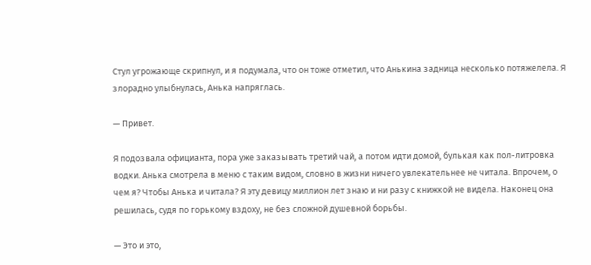Стул угрожающе скрипнул, и я подумала, что он тоже отметил, что Анькина задница несколько потяжелела. Я злорадно улыбнулась, Анька напряглась.

— Привет.

Я подозвала официанта, пора уже заказывать третий чай, а потом идти домой, булькая как пол-литровка водки. Анька смотрела в меню с таким видом, словно в жизни ничего увлекательнее не читала. Впрочем, о чем я? Чтобы Анька и читала? Я эту девицу миллион лет знаю и ни разу с книжкой не видела. Наконец она решилась, судя по горькому вздоху, не без сложной душевной борьбы.

— Это и это,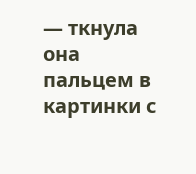— ткнула она пальцем в картинки с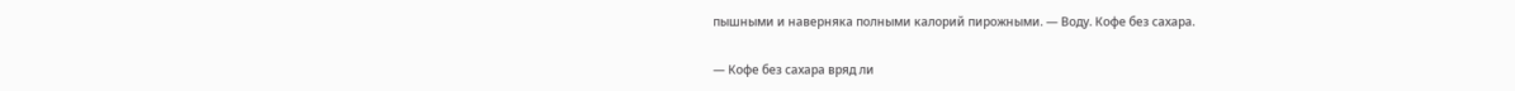пышными и наверняка полными калорий пирожными. — Воду. Кофе без сахара.

— Кофе без сахара вряд ли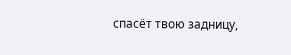спасёт твою задницу,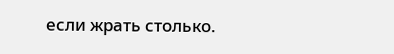если жрать столько.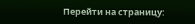Перейти на страницу: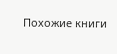Похожие книги